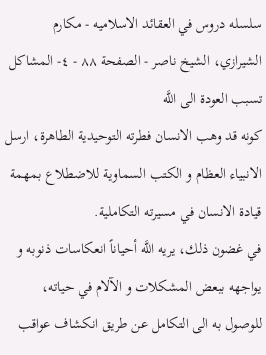سلسله دروس في العقائد الاسلاميه - مكارم الشيرازي، الشيخ ناصر - الصفحة ٨٨ - ٤- المشاكل تسبب العودة الى اللَّه
كونه قد وهب الانسان فطرته التوحيدية الطاهرة، ارسل الانبياء العظام و الكتب السماوية للاضطلاع بمهمة قيادة الانسان في مسيرته التكاملية.
في غضون ذلك، يريه اللَّه أحياناً انعكاسات ذنوبه و يواجهه ببعض المشكلات و الآلام في حياته، للوصول به الى التكامل عن طريق انكشاف عواقب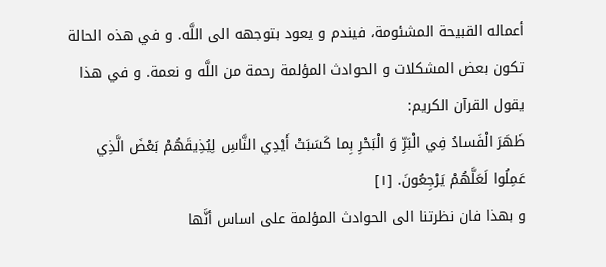أعماله القبيحة المشئومة، فيندم و يعود بتوجهه الى اللَّه. و في هذه الحالة تكون بعض المشكلات و الحوادث المؤلمة رحمة من اللَّه و نعمة. و في هذا يقول القرآن الكريم:
ظَهَرَ الْفَسادُ فِي الْبَرِّ وَ الْبَحْرِ بِما كَسَبَتْ أَيْدِي النَّاسِ لِيُذِيقَهُمْ بَعْضَ الَّذِي عَمِلُوا لَعَلَّهُمْ يَرْجِعُونَ. [١]
و بهذا فان نظرتنا الى الحوادث المؤلمة على اساس أنَّها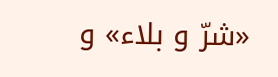«شرّ و بلاء» و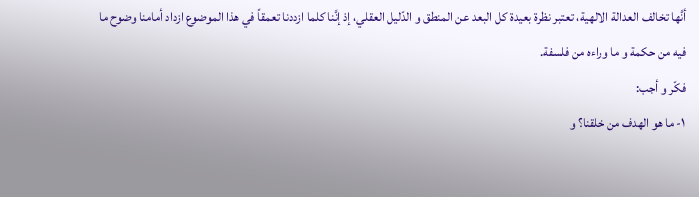أنَّها تخالف العدالة الالهية، تعتبر نظرة بعيدة كل البعد عن المنطق و الدّليل العقلي، إذ إنَّنا كلما ازددنا تعمقاً في هذا الموضوع ازداد أمامنا وضوح ما فيه من حكمة و ما وراءه من فلسفة.
فكّر و أجب:
١- ما هو الهدف من خلقنا؟ و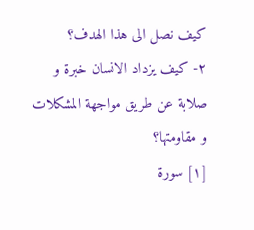كيف نصل الى هذا الهدف؟
٢- كيف يزداد الانسان خبرة و صلابة عن طريق مواجهة المشكلات و مقاومتها؟
[١] سورة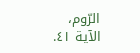الرّوم، الآية ٤١.